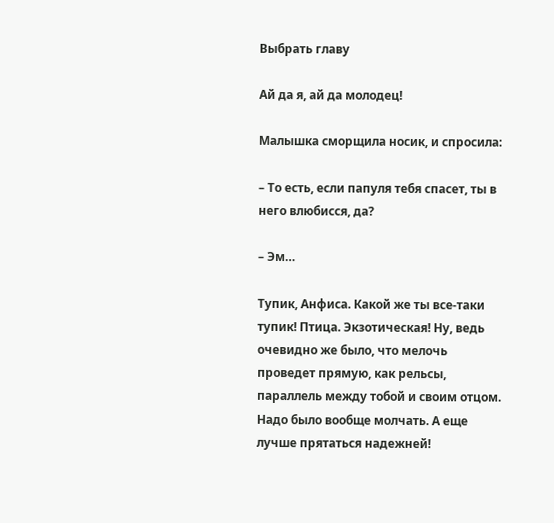Выбрать главу

Ай да я, ай да молодец!

Малышка сморщила носик, и спросила:

– То есть, если папуля тебя спасет, ты в него влюбисся, да?

– Эм…

Тупик, Анфиса. Какой же ты все-таки тупик! Птица. Экзотическая! Ну, ведь очевидно же было, что мелочь проведет прямую, как рельсы, параллель между тобой и своим отцом. Надо было вообще молчать. А еще лучше прятаться надежней!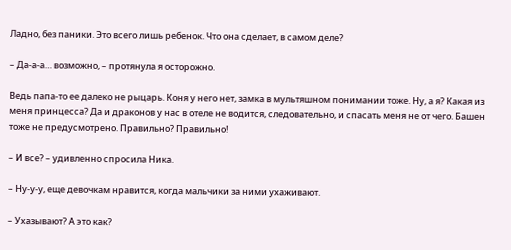Ладно, без паники. Это всего лишь ребенок. Что она сделает, в самом деле?

– Да-а-а… возможно, – протянула я осторожно.

Ведь папа-то ее далеко не рыцарь. Коня у него нет, замка в мультяшном понимании тоже. Ну, а я? Какая из меня принцесса? Да и драконов у нас в отеле не водится, следовательно, и спасать меня не от чего. Башен тоже не предусмотрено. Правильно? Правильно!

– И все? – удивленно спросила Ника.

– Ну-у-у, еще девочкам нравится, когда мальчики за ними ухаживают.

– Ухазывают? А это как?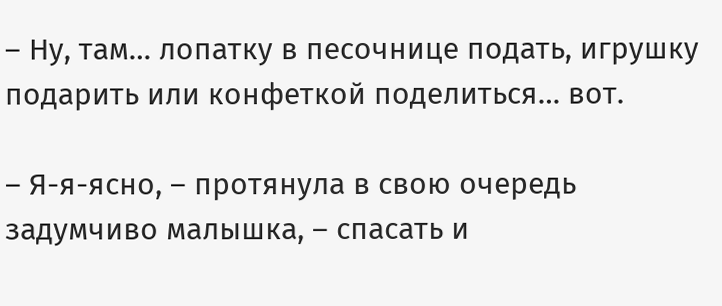– Ну, там… лопатку в песочнице подать, игрушку подарить или конфеткой поделиться… вот.

– Я-я-ясно, – протянула в свою очередь задумчиво малышка, – спасать и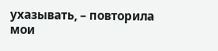ухазывать, – повторила мои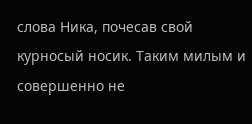слова Ника, почесав свой курносый носик. Таким милым и совершенно не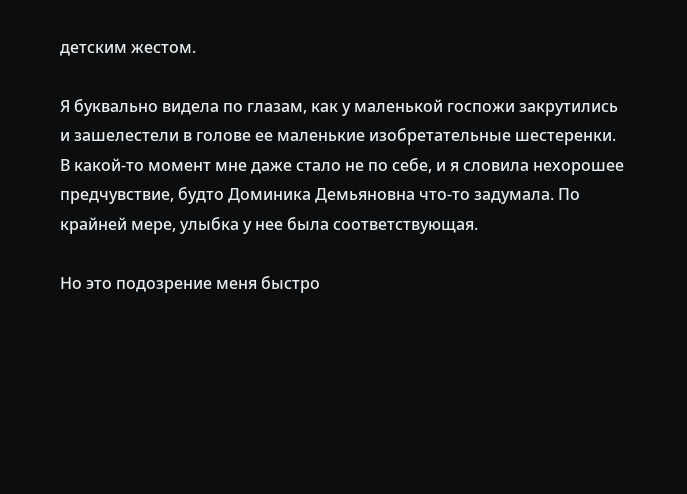детским жестом.

Я буквально видела по глазам, как у маленькой госпожи закрутились и зашелестели в голове ее маленькие изобретательные шестеренки. В какой-то момент мне даже стало не по себе, и я словила нехорошее предчувствие, будто Доминика Демьяновна что-то задумала. По крайней мере, улыбка у нее была соответствующая.

Но это подозрение меня быстро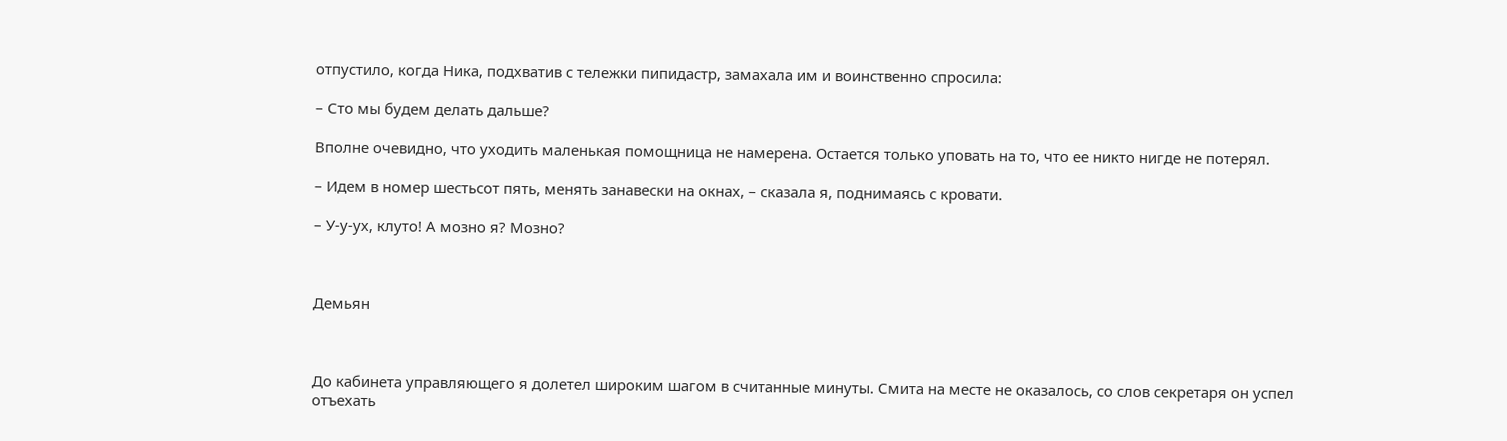отпустило, когда Ника, подхватив с тележки пипидастр, замахала им и воинственно спросила:

– Сто мы будем делать дальше?

Вполне очевидно, что уходить маленькая помощница не намерена. Остается только уповать на то, что ее никто нигде не потерял.

– Идем в номер шестьсот пять, менять занавески на окнах, – сказала я, поднимаясь с кровати.

– У-у-ух, клуто! А мозно я? Мозно?



Демьян



До кабинета управляющего я долетел широким шагом в считанные минуты. Смита на месте не оказалось, со слов секретаря он успел отъехать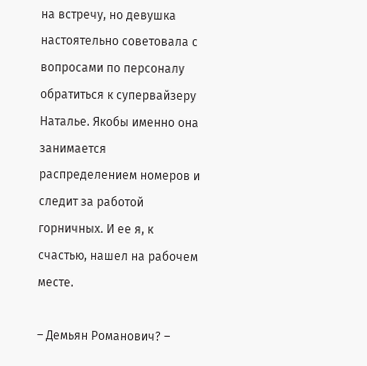на встречу, но девушка настоятельно советовала с вопросами по персоналу обратиться к супервайзеру Наталье. Якобы именно она занимается распределением номеров и следит за работой горничных. И ее я, к счастью, нашел на рабочем месте.

– Демьян Романович? –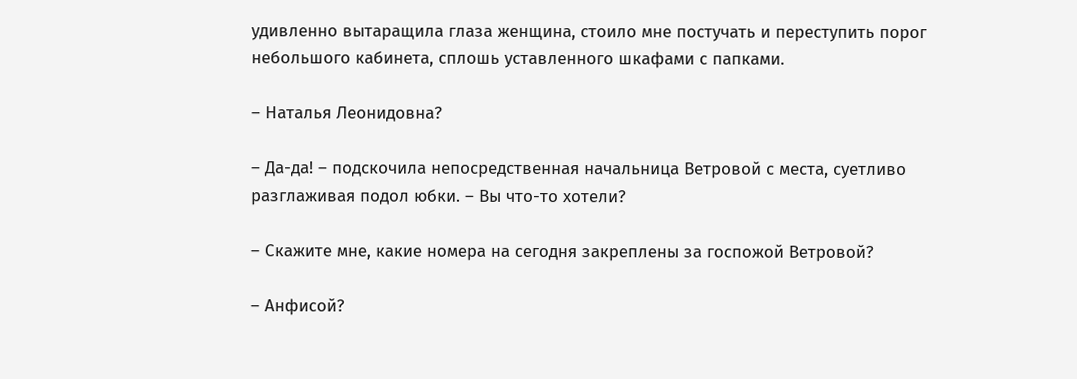удивленно вытаращила глаза женщина, стоило мне постучать и переступить порог небольшого кабинета, сплошь уставленного шкафами с папками.

– Наталья Леонидовна?

– Да-да! – подскочила непосредственная начальница Ветровой с места, суетливо разглаживая подол юбки. – Вы что-то хотели?

– Скажите мне, какие номера на сегодня закреплены за госпожой Ветровой?

– Анфисой?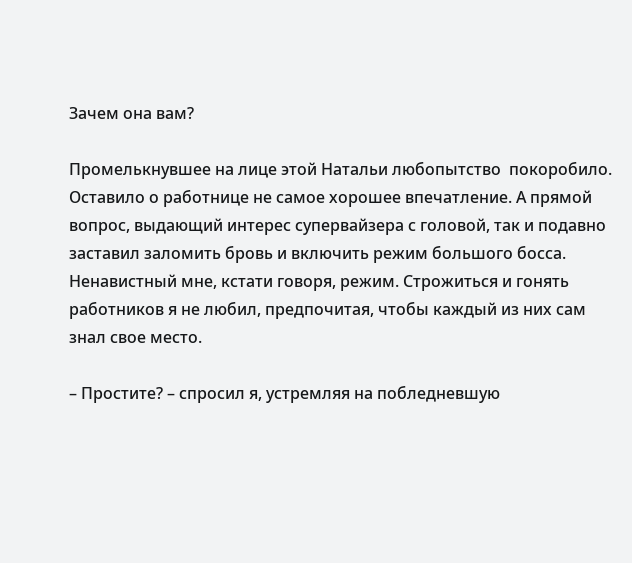Зачем она вам?

Промелькнувшее на лице этой Натальи любопытство  покоробило. Оставило о работнице не самое хорошее впечатление. А прямой вопрос, выдающий интерес супервайзера с головой, так и подавно заставил заломить бровь и включить режим большого босса. Ненавистный мне, кстати говоря, режим. Строжиться и гонять работников я не любил, предпочитая, чтобы каждый из них сам знал свое место.

– Простите? – спросил я, устремляя на побледневшую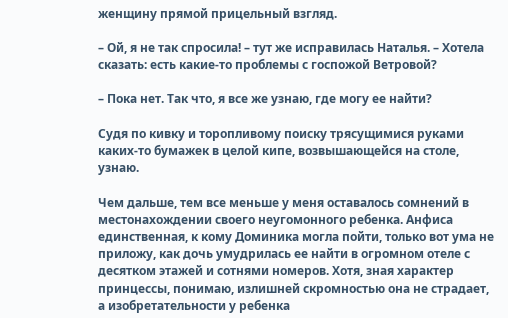женщину прямой прицельный взгляд.

– Ой, я не так спросила! – тут же исправилась Наталья. – Хотела сказать: есть какие-то проблемы с госпожой Ветровой?

– Пока нет. Так что, я все же узнаю, где могу ее найти?

Судя по кивку и торопливому поиску трясущимися руками каких-то бумажек в целой кипе, возвышающейся на столе,  узнаю.

Чем дальше, тем все меньше у меня оставалось сомнений в местонахождении своего неугомонного ребенка. Анфиса единственная, к кому Доминика могла пойти, только вот ума не приложу, как дочь умудрилась ее найти в огромном отеле с десятком этажей и сотнями номеров. Хотя, зная характер принцессы, понимаю, излишней скромностью она не страдает, а изобретательности у ребенка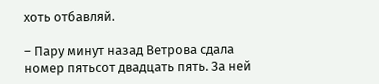хоть отбавляй.

– Пару минут назад Ветрова сдала номер пятьсот двадцать пять. За ней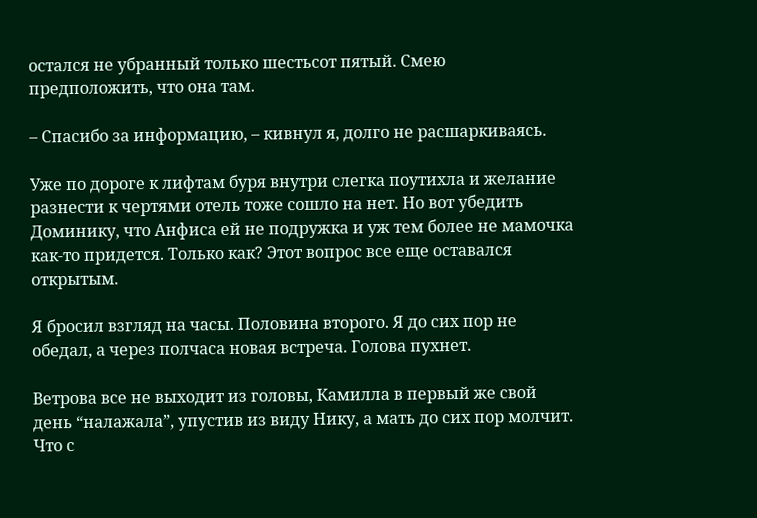остался не убранный только шестьсот пятый. Смею предположить, что она там.

– Спасибо за информацию, – кивнул я, долго не расшаркиваясь.

Уже по дороге к лифтам буря внутри слегка поутихла и желание разнести к чертями отель тоже сошло на нет. Но вот убедить Доминику, что Анфиса ей не подружка и уж тем более не мамочка как-то придется. Только как? Этот вопрос все еще оставался открытым.

Я бросил взгляд на часы. Половина второго. Я до сих пор не обедал, а через полчаса новая встреча. Голова пухнет.

Ветрова все не выходит из головы, Камилла в первый же свой день “налажала”, упустив из виду Нику, а мать до сих пор молчит. Что с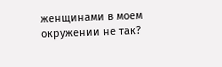женщинами в моем окружении не так?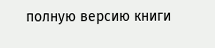полную версию книги